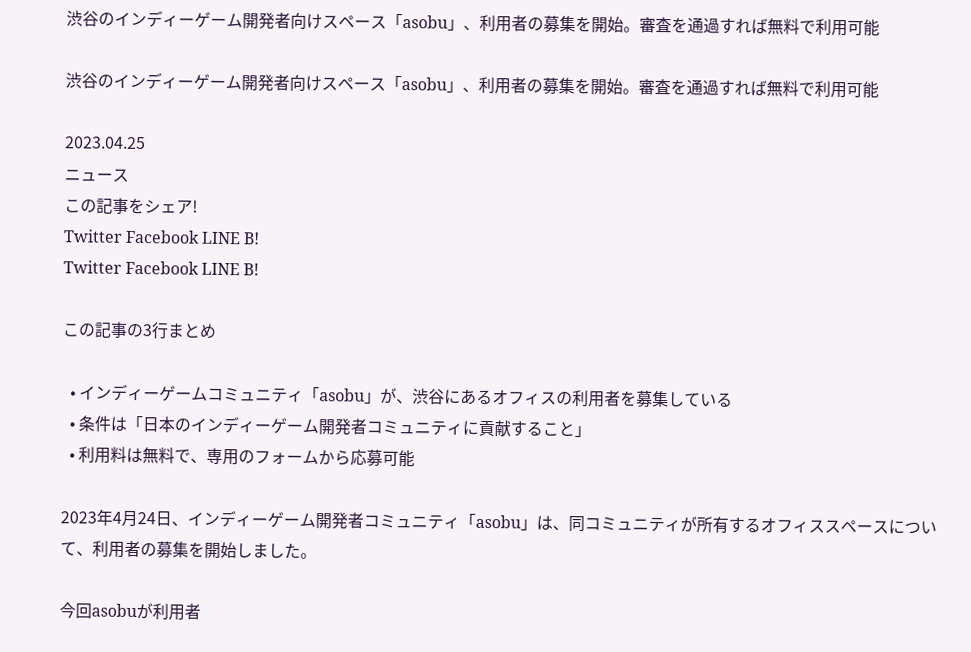渋谷のインディーゲーム開発者向けスペース「asobu」、利用者の募集を開始。審査を通過すれば無料で利用可能

渋谷のインディーゲーム開発者向けスペース「asobu」、利用者の募集を開始。審査を通過すれば無料で利用可能

2023.04.25
ニュース
この記事をシェア!
Twitter Facebook LINE B!
Twitter Facebook LINE B!

この記事の3行まとめ

  • インディーゲームコミュニティ「asobu」が、渋谷にあるオフィスの利用者を募集している
  • 条件は「日本のインディーゲーム開発者コミュニティに貢献すること」
  • 利用料は無料で、専用のフォームから応募可能

2023年4月24日、インディーゲーム開発者コミュニティ「asobu」は、同コミュニティが所有するオフィススペースについて、利用者の募集を開始しました。

今回asobuが利用者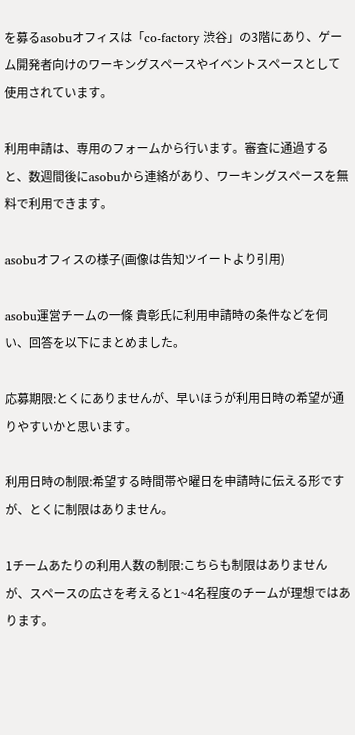を募るasobuオフィスは「co-factory 渋谷」の3階にあり、ゲーム開発者向けのワーキングスペースやイベントスペースとして使用されています。

利用申請は、専用のフォームから行います。審査に通過すると、数週間後にasobuから連絡があり、ワーキングスペースを無料で利用できます。

asobuオフィスの様子(画像は告知ツイートより引用)

asobu運営チームの一條 貴彰氏に利用申請時の条件などを伺い、回答を以下にまとめました。

応募期限:とくにありませんが、早いほうが利用日時の希望が通りやすいかと思います。

利用日時の制限:希望する時間帯や曜日を申請時に伝える形ですが、とくに制限はありません。

1チームあたりの利用人数の制限:こちらも制限はありませんが、スペースの広さを考えると1~4名程度のチームが理想ではあります。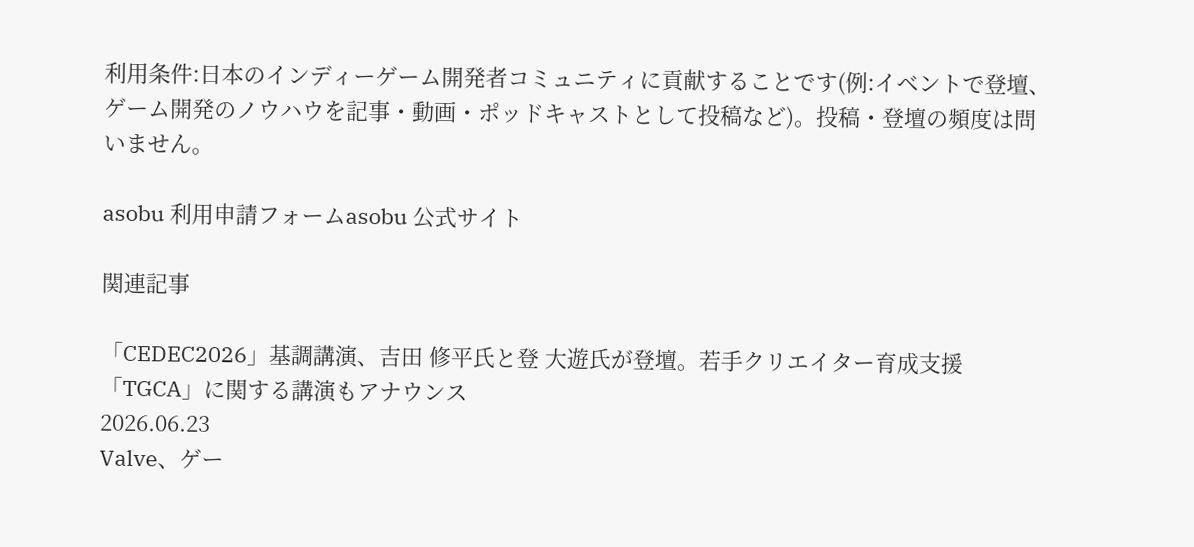利用条件:日本のインディーゲーム開発者コミュニティに貢献することです(例:イベントで登壇、ゲーム開発のノウハウを記事・動画・ポッドキャストとして投稿など)。投稿・登壇の頻度は問いません。

asobu 利用申請フォームasobu 公式サイト

関連記事

「CEDEC2026」基調講演、吉田 修平氏と登 大遊氏が登壇。若手クリエイター育成支援「TGCA」に関する講演もアナウンス
2026.06.23
Valve、ゲー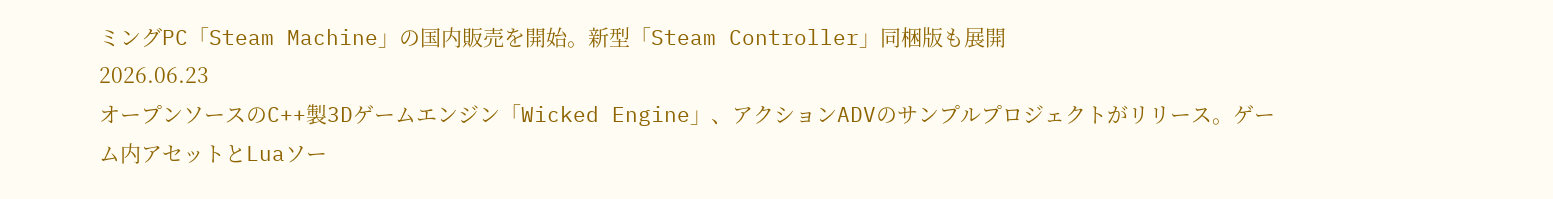ミングPC「Steam Machine」の国内販売を開始。新型「Steam Controller」同梱版も展開
2026.06.23
オープンソースのC++製3Dゲームエンジン「Wicked Engine」、アクションADVのサンプルプロジェクトがリリース。ゲーム内アセットとLuaソー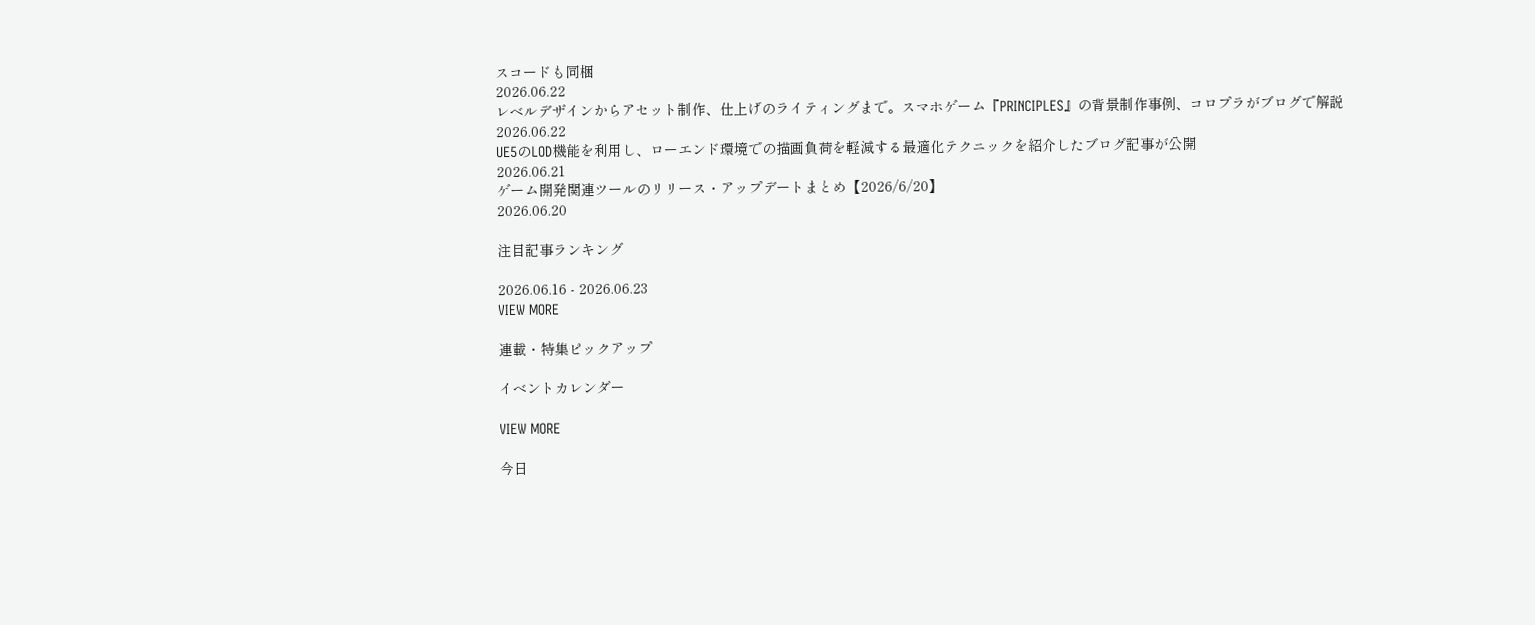スコードも同梱
2026.06.22
レベルデザインからアセット制作、仕上げのライティングまで。スマホゲーム『PRINCIPLES』の背景制作事例、コロプラがブログで解説
2026.06.22
UE5のLOD機能を利用し、ローエンド環境での描画負荷を軽減する最適化テクニックを紹介したブログ記事が公開
2026.06.21
ゲーム開発関連ツールのリリース・アップデートまとめ【2026/6/20】
2026.06.20

注目記事ランキング

2026.06.16 - 2026.06.23
VIEW MORE

連載・特集ピックアップ

イベントカレンダー

VIEW MORE

今日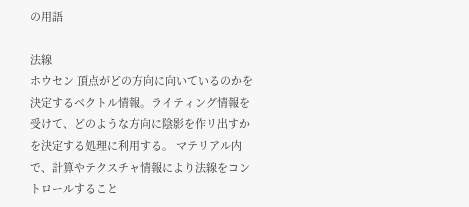の用語

法線
ホウセン 頂点がどの方向に向いているのかを決定するベクトル情報。ライティング情報を受けて、どのような方向に陰影を作リ出すかを決定する処理に利用する。 マテリアル内で、計算やテクスチャ情報により法線をコントロールすること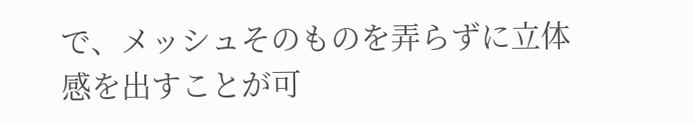で、メッシュそのものを弄らずに立体感を出すことが可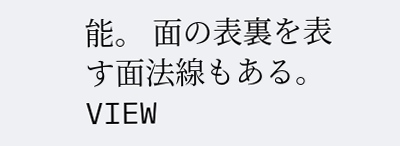能。 面の表裏を表す面法線もある。
VIEW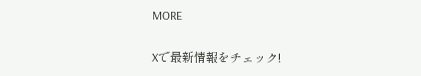MORE

Xで最新情報をチェック!